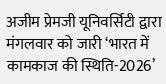अजीम प्रेमजी यूनिवर्सिटी द्वारा मंगलवार को जारी ‘भारत में कामकाज की स्थिति-2026’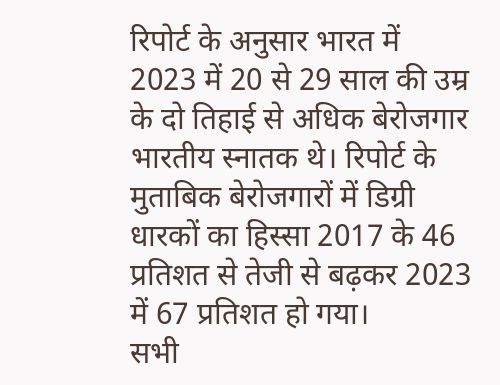रिपोर्ट के अनुसार भारत में 2023 में 20 से 29 साल की उम्र के दो तिहाई से अधिक बेरोजगार भारतीय स्नातक थे। रिपोर्ट के मुताबिक बेरोजगारों में डिग्री धारकों का हिस्सा 2017 के 46 प्रतिशत से तेजी से बढ़कर 2023 में 67 प्रतिशत हो गया।
सभी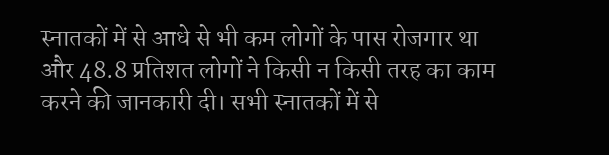स्नातकों में से आधे से भी कम लोगों के पास रोजगार था और 48.8 प्रतिशत लोगों ने किसी न किसी तरह का काम करने की जानकारी दी। सभी स्नातकों में से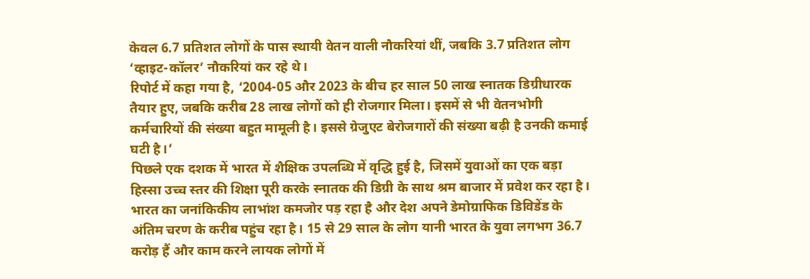केवल 6.7 प्रतिशत लोगों के पास स्थायी वेतन वाली नौकरियां थीं, जबकि 3.7 प्रतिशत लोग ‘व्हाइट-कॉलर’ नौकरियां कर रहे थे।
रिपोर्ट में कहा गया है, ‘2004-05 और 2023 के बीच हर साल 50 लाख स्नातक डिग्रीधारक तैयार हुए, जबकि करीब 28 लाख लोगों को ही रोजगार मिला। इसमें से भी वेतनभोगी कर्मचारियों की संख्या बहुत मामूली है। इससे ग्रेजुएट बेरोजगारों की संख्या बढ़ी है उनकी कमाई घटी है।’
पिछले एक दशक में भारत में शैक्षिक उपलब्धि में वृद्धि हुई है, जिसमें युवाओं का एक बड़ा हिस्सा उच्च स्तर की शिक्षा पूरी करके स्नातक की डिग्री के साथ श्रम बाजार में प्रवेश कर रहा है। भारत का जनांकिकीय लाभांश कमजोर पड़ रहा है और देश अपने डेमोग्राफिक डिविडेंड के अंतिम चरण के करीब पहुंच रहा है। 15 से 29 साल के लोग यानी भारत के युवा लगभग 36.7 करोड़ हैं और काम करने लायक लोगों में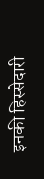इनकी हिस्सेदारी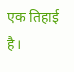एक तिहाई है।